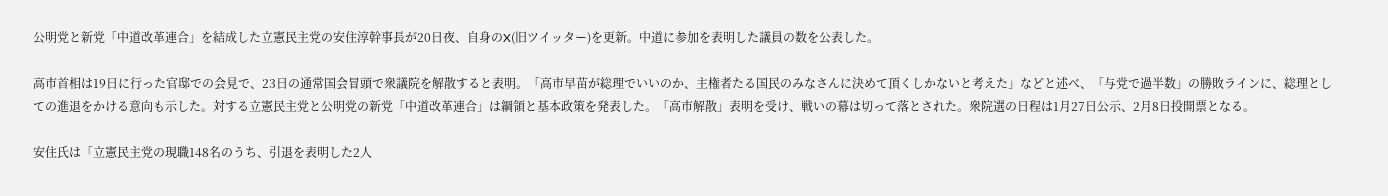公明党と新党「中道改革連合」を結成した立憲民主党の安住淳幹事長が20日夜、自身のX(旧ツイッター)を更新。中道に参加を表明した議員の数を公表した。

高市首相は19日に行った官邸での会見で、23日の通常国会冒頭で衆議院を解散すると表明。「高市早苗が総理でいいのか、主権者たる国民のみなさんに決めて頂くしかないと考えた」などと述べ、「与党で過半数」の勝敗ラインに、総理としての進退をかける意向も示した。対する立憲民主党と公明党の新党「中道改革連合」は綱領と基本政策を発表した。「高市解散」表明を受け、戦いの幕は切って落とされた。衆院選の日程は1月27日公示、2月8日投開票となる。

安住氏は「立憲民主党の現職148名のうち、引退を表明した2人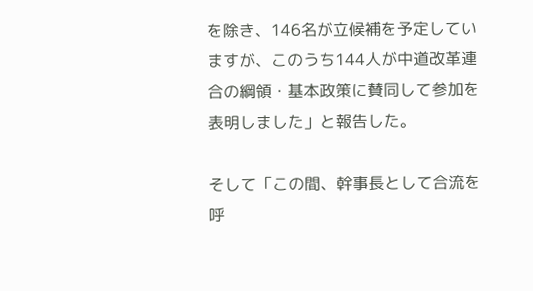を除き、146名が立候補を予定していますが、このうち144人が中道改革連合の綱領・基本政策に賛同して参加を表明しました」と報告した。

そして「この間、幹事長として合流を呼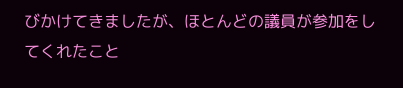びかけてきましたが、ほとんどの議員が参加をしてくれたこと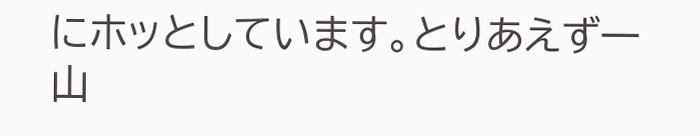にホッとしています。とりあえず一山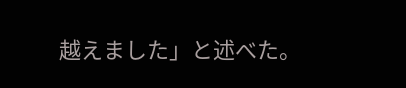越えました」と述べた。